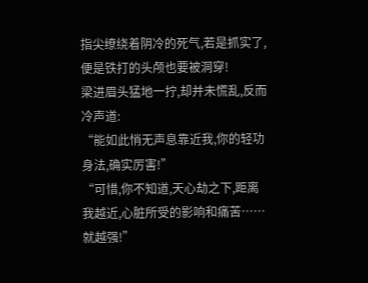指尖缭绕着阴冷的死气,若是抓实了,便是铁打的头颅也要被洞穿!
梁进眉头猛地一拧,却并未慌乱,反而冷声道:
“能如此悄无声息靠近我,你的轻功身法,确实厉害!”
“可惜,你不知道,天心劫之下,距离我越近,心脏所受的影响和痛苦……就越强!”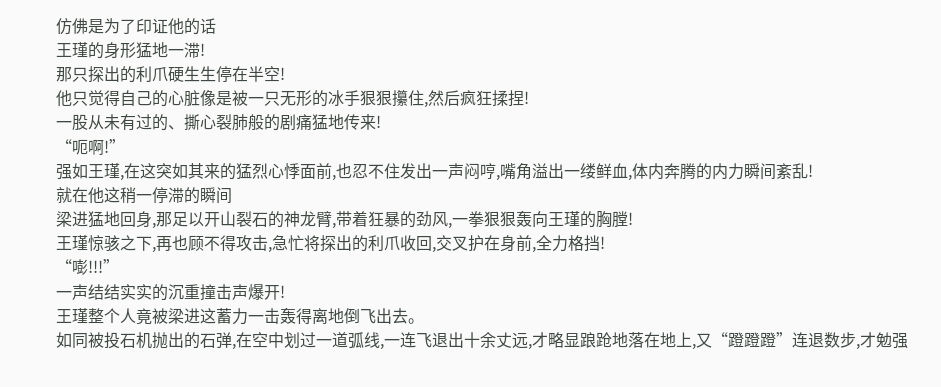仿佛是为了印证他的话
王瑾的身形猛地一滞!
那只探出的利爪硬生生停在半空!
他只觉得自己的心脏像是被一只无形的冰手狠狠攥住,然后疯狂揉捏!
一股从未有过的、撕心裂肺般的剧痛猛地传来!
“呃啊!”
强如王瑾,在这突如其来的猛烈心悸面前,也忍不住发出一声闷哼,嘴角溢出一缕鲜血,体内奔腾的内力瞬间紊乱!
就在他这稍一停滞的瞬间
梁进猛地回身,那足以开山裂石的神龙臂,带着狂暴的劲风,一拳狠狠轰向王瑾的胸膛!
王瑾惊骇之下,再也顾不得攻击,急忙将探出的利爪收回,交叉护在身前,全力格挡!
“嘭!!!”
一声结结实实的沉重撞击声爆开!
王瑾整个人竟被梁进这蓄力一击轰得离地倒飞出去。
如同被投石机抛出的石弹,在空中划过一道弧线,一连飞退出十余丈远,才略显踉跄地落在地上,又“蹬蹬蹬”连退数步,才勉强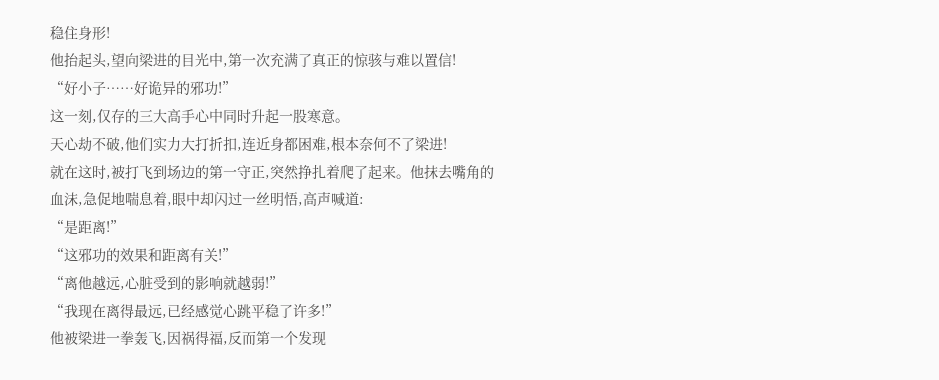稳住身形!
他抬起头,望向梁进的目光中,第一次充满了真正的惊骇与难以置信!
“好小子……好诡异的邪功!”
这一刻,仅存的三大高手心中同时升起一股寒意。
天心劫不破,他们实力大打折扣,连近身都困难,根本奈何不了梁进!
就在这时,被打飞到场边的第一守正,突然挣扎着爬了起来。他抹去嘴角的血沫,急促地喘息着,眼中却闪过一丝明悟,高声喊道:
“是距离!”
“这邪功的效果和距离有关!”
“离他越远,心脏受到的影响就越弱!”
“我现在离得最远,已经感觉心跳平稳了许多!”
他被梁进一拳轰飞,因祸得福,反而第一个发现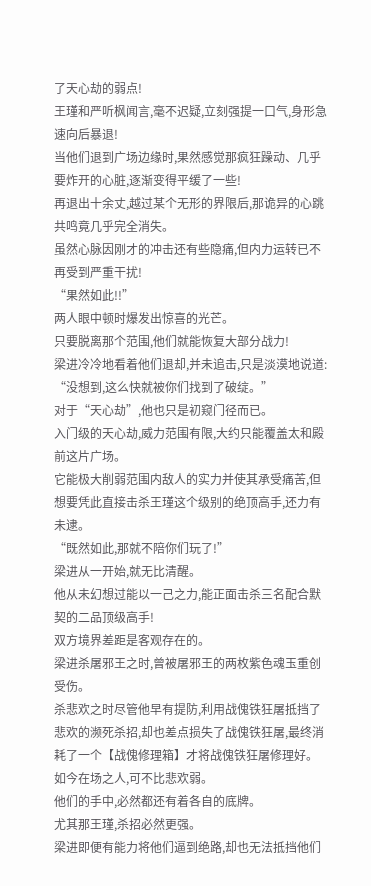了天心劫的弱点!
王瑾和严听枫闻言,毫不迟疑,立刻强提一口气,身形急速向后暴退!
当他们退到广场边缘时,果然感觉那疯狂躁动、几乎要炸开的心脏,逐渐变得平缓了一些!
再退出十余丈,越过某个无形的界限后,那诡异的心跳共鸣竟几乎完全消失。
虽然心脉因刚才的冲击还有些隐痛,但内力运转已不再受到严重干扰!
“果然如此!!”
两人眼中顿时爆发出惊喜的光芒。
只要脱离那个范围,他们就能恢复大部分战力!
梁进冷冷地看着他们退却,并未追击,只是淡漠地说道:
“没想到,这么快就被你们找到了破绽。”
对于“天心劫”,他也只是初窥门径而已。
入门级的天心劫,威力范围有限,大约只能覆盖太和殿前这片广场。
它能极大削弱范围内敌人的实力并使其承受痛苦,但想要凭此直接击杀王瑾这个级别的绝顶高手,还力有未逮。
“既然如此,那就不陪你们玩了!”
梁进从一开始,就无比清醒。
他从未幻想过能以一己之力,能正面击杀三名配合默契的二品顶级高手!
双方境界差距是客观存在的。
梁进杀屠邪王之时,曾被屠邪王的两枚紫色魂玉重创受伤。
杀悲欢之时尽管他早有提防,利用战傀铁狂屠抵挡了悲欢的濒死杀招,却也差点损失了战傀铁狂屠,最终消耗了一个【战傀修理箱】才将战傀铁狂屠修理好。
如今在场之人,可不比悲欢弱。
他们的手中,必然都还有着各自的底牌。
尤其那王瑾,杀招必然更强。
梁进即便有能力将他们逼到绝路,却也无法抵挡他们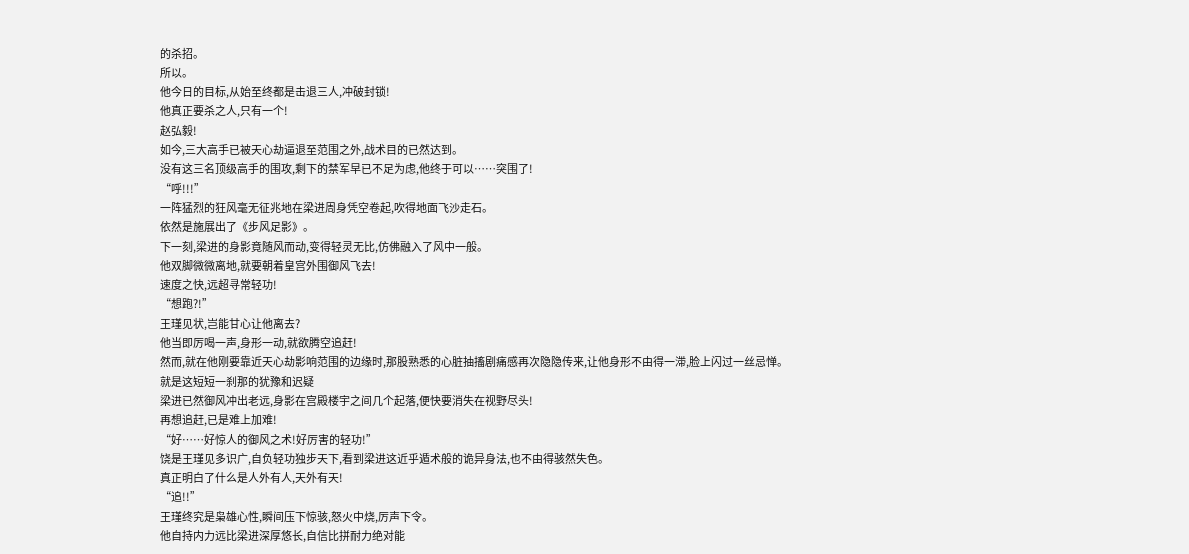的杀招。
所以。
他今日的目标,从始至终都是击退三人,冲破封锁!
他真正要杀之人,只有一个!
赵弘毅!
如今,三大高手已被天心劫逼退至范围之外,战术目的已然达到。
没有这三名顶级高手的围攻,剩下的禁军早已不足为虑,他终于可以……突围了!
“呼!!!”
一阵猛烈的狂风毫无征兆地在梁进周身凭空卷起,吹得地面飞沙走石。
依然是施展出了《步风足影》。
下一刻,梁进的身影竟随风而动,变得轻灵无比,仿佛融入了风中一般。
他双脚微微离地,就要朝着皇宫外围御风飞去!
速度之快,远超寻常轻功!
“想跑?!”
王瑾见状,岂能甘心让他离去?
他当即厉喝一声,身形一动,就欲腾空追赶!
然而,就在他刚要靠近天心劫影响范围的边缘时,那股熟悉的心脏抽搐剧痛感再次隐隐传来,让他身形不由得一滞,脸上闪过一丝忌惮。
就是这短短一刹那的犹豫和迟疑
梁进已然御风冲出老远,身影在宫殿楼宇之间几个起落,便快要消失在视野尽头!
再想追赶,已是难上加难!
“好……好惊人的御风之术!好厉害的轻功!”
饶是王瑾见多识广,自负轻功独步天下,看到梁进这近乎遁术般的诡异身法,也不由得骇然失色。
真正明白了什么是人外有人,天外有天!
“追!!”
王瑾终究是枭雄心性,瞬间压下惊骇,怒火中烧,厉声下令。
他自持内力远比梁进深厚悠长,自信比拼耐力绝对能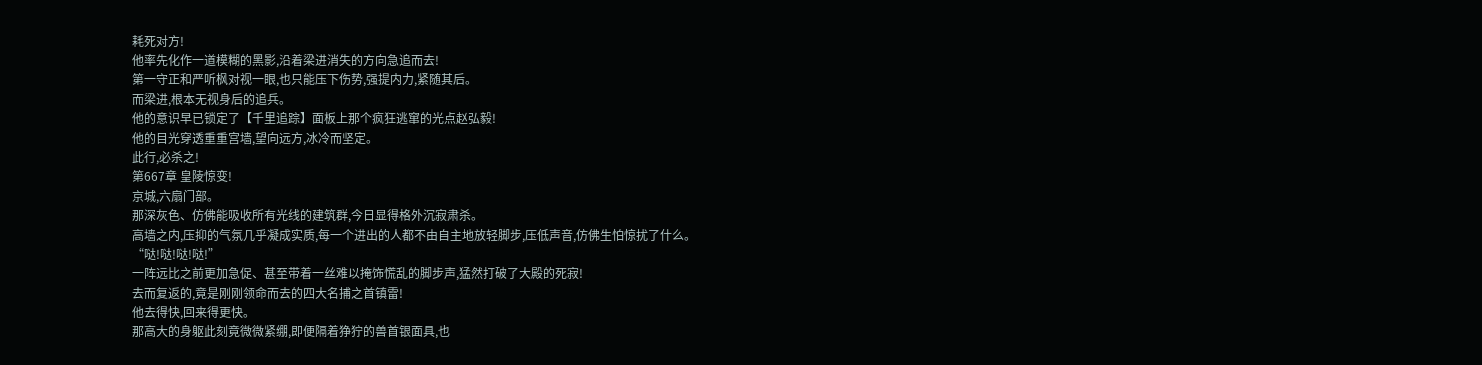耗死对方!
他率先化作一道模糊的黑影,沿着梁进消失的方向急追而去!
第一守正和严听枫对视一眼,也只能压下伤势,强提内力,紧随其后。
而梁进,根本无视身后的追兵。
他的意识早已锁定了【千里追踪】面板上那个疯狂逃窜的光点赵弘毅!
他的目光穿透重重宫墙,望向远方,冰冷而坚定。
此行,必杀之!
第667章 皇陵惊变!
京城,六扇门部。
那深灰色、仿佛能吸收所有光线的建筑群,今日显得格外沉寂肃杀。
高墙之内,压抑的气氛几乎凝成实质,每一个进出的人都不由自主地放轻脚步,压低声音,仿佛生怕惊扰了什么。
“哒!哒!哒!哒!”
一阵远比之前更加急促、甚至带着一丝难以掩饰慌乱的脚步声,猛然打破了大殿的死寂!
去而复返的,竟是刚刚领命而去的四大名捕之首镇雷!
他去得快,回来得更快。
那高大的身躯此刻竟微微紧绷,即便隔着狰狞的兽首银面具,也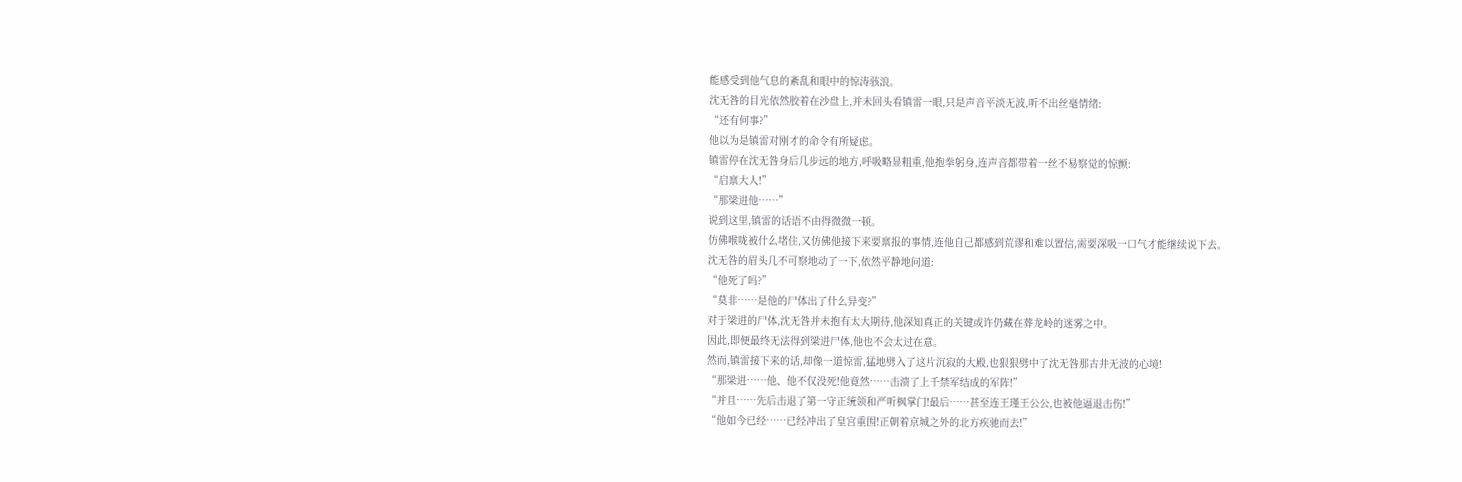能感受到他气息的紊乱和眼中的惊涛骇浪。
沈无咎的目光依然胶着在沙盘上,并未回头看镇雷一眼,只是声音平淡无波,听不出丝毫情绪:
“还有何事?”
他以为是镇雷对刚才的命令有所疑虑。
镇雷停在沈无咎身后几步远的地方,呼吸略显粗重,他抱拳躬身,连声音都带着一丝不易察觉的惊颤:
“启禀大人!”
“那梁进他……”
说到这里,镇雷的话语不由得微微一顿。
仿佛喉咙被什么堵住,又仿佛他接下来要禀报的事情,连他自己都感到荒谬和难以置信,需要深吸一口气才能继续说下去。
沈无咎的眉头几不可察地动了一下,依然平静地问道:
“他死了吗?”
“莫非……是他的尸体出了什么异变?”
对于梁进的尸体,沈无咎并未抱有太大期待,他深知真正的关键或许仍藏在葬龙岭的迷雾之中。
因此,即便最终无法得到梁进尸体,他也不会太过在意。
然而,镇雷接下来的话,却像一道惊雷,猛地劈入了这片沉寂的大殿,也狠狠劈中了沈无咎那古井无波的心境!
“那梁进……他、他不仅没死!他竟然……击溃了上千禁军结成的军阵!”
“并且……先后击退了第一守正统领和严听枫掌门!最后……甚至连王瑾王公公,也被他逼退击伤!”
“他如今已经……已经冲出了皇宫重围!正朝着京城之外的北方疾驰而去!”